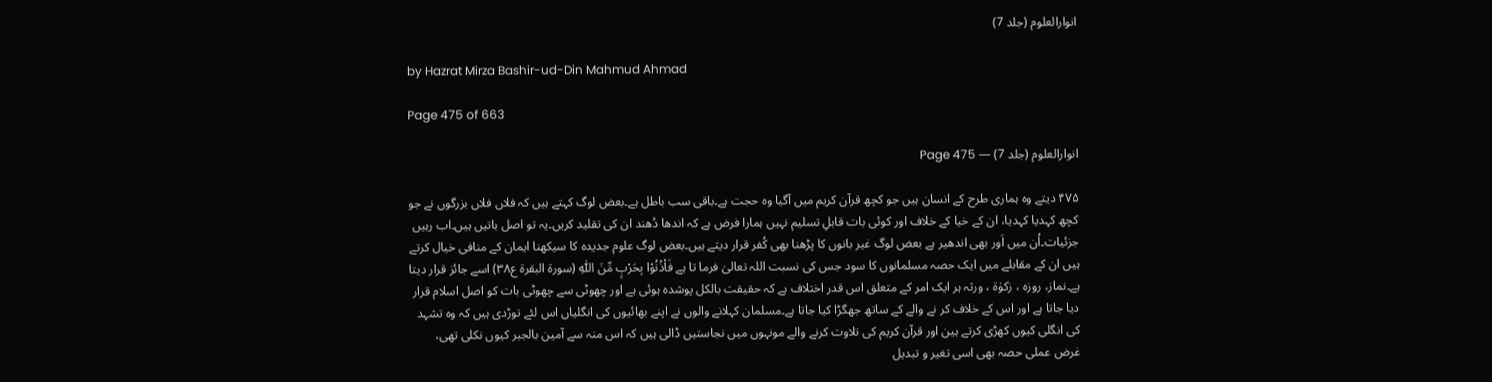انوارالعلوم (جلد 7)

by Hazrat Mirza Bashir-ud-Din Mahmud Ahmad

Page 475 of 663

انوارالعلوم (جلد 7) — Page 475

۴۷۵ دیتے وہ ہماری طرح کے انسان ہیں جو کچھ قرآن کریم میں آگیا وہ حجت ہے۔باقی سب باطل ہے۔بعض لوگ کہتے ہیں کہ فلاں فلاں بزرگوں نے جو کچھ کہدیا کہدیا، ان کے خیا کے خلاف اور کوئی بات قابلِ تسلیم نہیں ہمارا فرض ہے کہ اندھا دُھند ان کی تقلید کریں۔یہ تو اصل باتیں ہیں۔اب رہیں جزئیات۔اُن میں اَور بھی اندھیر ہے بعض لوگ غیر بانوں کا پڑھنا بھی کُفر قرار دیتے ہیں۔بعض لوگ علوم جدیدہ کا سیکھنا ایمان کے منافی خیال کرتے ہیں ان کے مقابلے میں ایک حصہ مسلمانوں کا سود جس کی نسبت اللہ تعالیٰ فرما تا ہے فَاْذْنُوْا بِحَرْبٍ مِّنَ اللّٰہِ (سورۃ البقرۃ ع۳۸) اسے جائز قرار دیتا ہے۔نماز، روزہ ، زکوٰۃ ، ورثہ ہر ایک امر کے متعلق اس قدر اختلاف ہے کہ حقیقت بالکل پوشدہ ہوئی ہے اور چھوٹی سے چھوٹی بات کو اصل اسلام قرار دیا جاتا ہے اور اس کے خلاف کر نے والے کے ساتھ جھگڑا کیا جاتا ہے۔مسلمان کہلانے والوں نے اپنے بھائیوں کی انگلیاں اس لئے توڑدی ہیں کہ وہ تشہد کی انگلی کیوں کھڑی کرتے ہین اور قرآن کریم کی تلاوت کرنے والے مونہوں میں نجاستیں ڈالی ہیں کہ اس منہ سے آمین بالجبر کیوں نکلی تھی، غرض عملی حصہ بھی اسی تغیر و تبدیل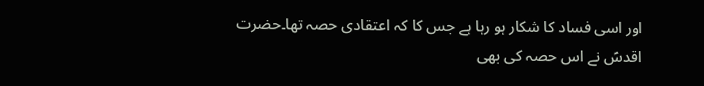اور اسی فساد کا شکار ہو رہا ہے جس کا کہ اعتقادی حصہ تھا۔حضرت اقدسؑ نے اس حصہ کی بھی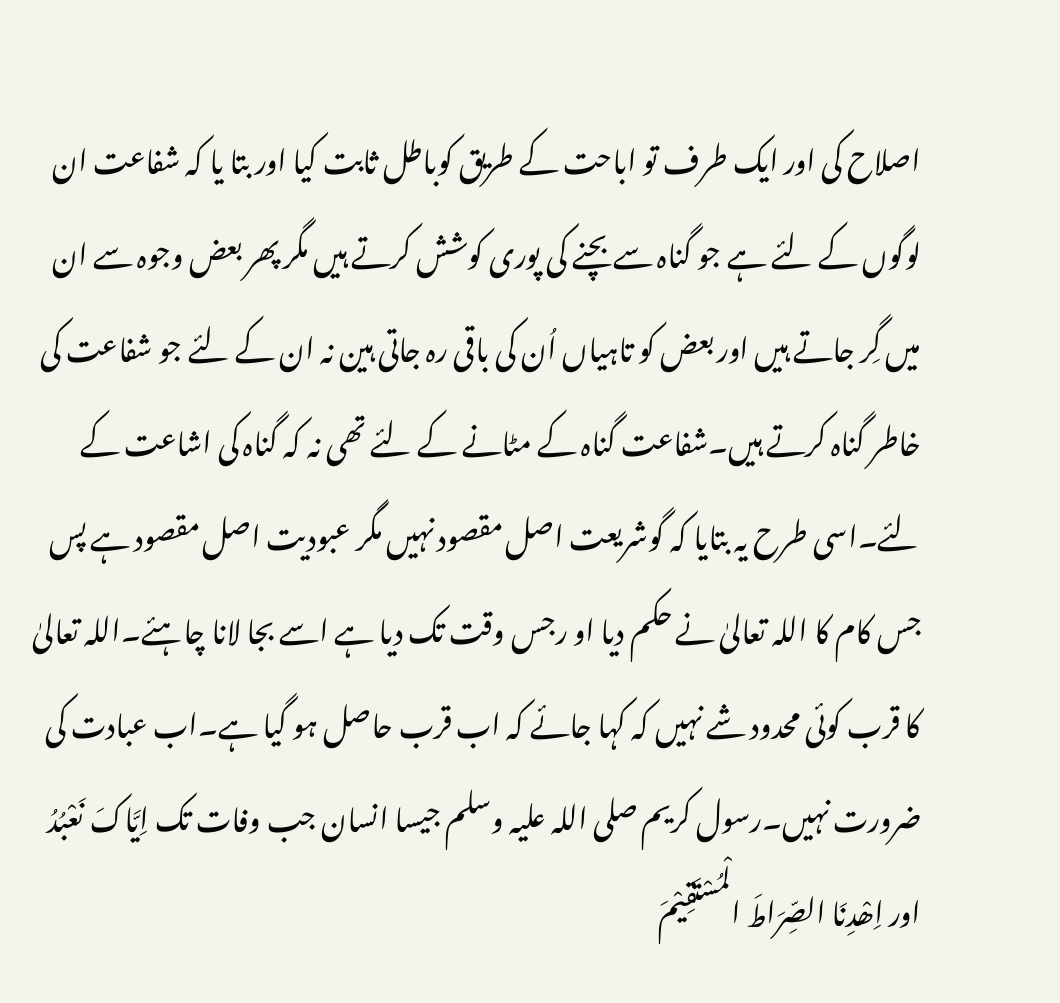اصلاح کی اور ایک طرف تو اباحت کے طریق کوباطل ثابت کیا اور بتا یا کہ شفاعت ان لوگوں کے لئے ہے جو گناہ سے بچنے کی پوری کوشش کرتے ہیں مگر پھر بعض وجوہ سے ان میں گِر جاتے ہیں اور بعض کو تاہیاں اُن کی باقی رہ جاتی ہین نہ ان کے لئے جو شفاعت کی خاطر گناہ کرتے ہیں۔شفاعت گناہ کے مٹانے کے لئے تھی نہ کہ گناہ کی اشاعت کے لئے۔اسی طرح یہ بتایا کہ گوشریعت اصل مقصود نہیں مگر عبودیت اصل مقصود ہے پس جس کام کا اللہ تعالیٰ نے حکم دیا او رجس وقت تک دیا ہے اسے بجا لانا چاہئے۔اللہ تعالیٰ کا قرب کوئی محدود شے نہیں کہ کہا جائے کہ اب قرب حاصل ہو گیا ہے۔اب عبادت کی ضرورت نہیں۔رسول کریم صلی اللہ علیہ وسلم جیسا انسان جب وفات تک اِیَّاکَ نَعْبُدُ اور اِھْدِنَا الصِّرَاطَ الْمُسْتَقِیْمَ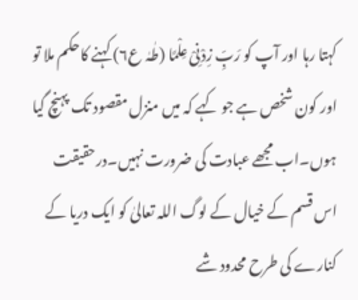کہتا رہا اور آپ کو رَبِّ زِدْنِیْ عِلْمًا (طٰہٰ ع۶) کہنے کاحکم ملا تو اور کون شخص ہے جو کہے کہ میں منزل مقصود تک پہنچ گیا ہوں۔اب مجھے عبادت کی ضرورت نہیں۔درحقیقت اس قسم کے خیال کے لوگ اللہ تعالیٰ کو ایک دریا کے کنارے کی طرح محدود شے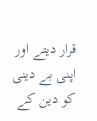قرار دیتے اور اپنی بے دینی کو دین کے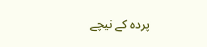پردہ کے نیچے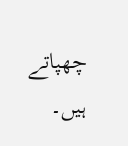چھپاتے ہیں۔